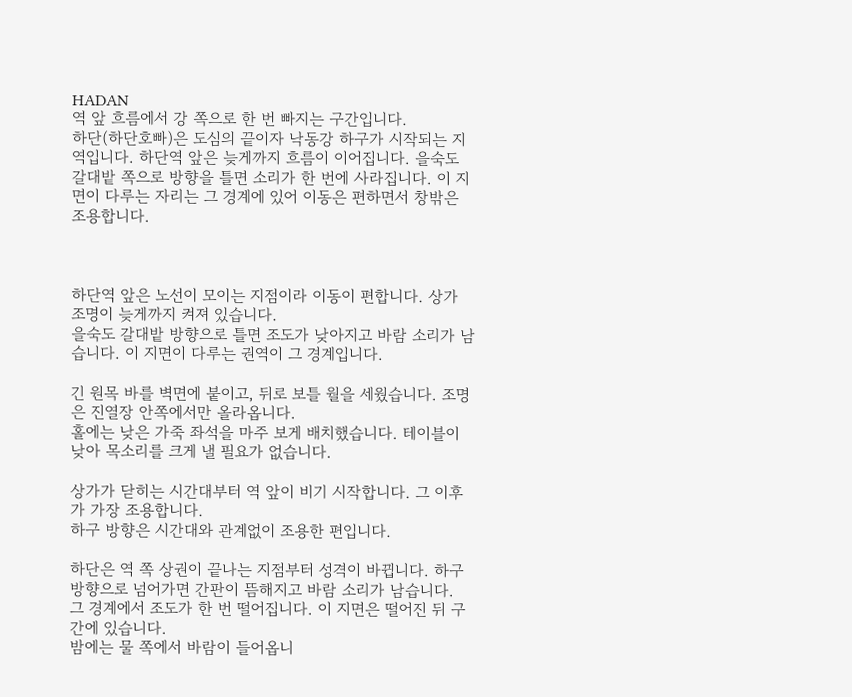HADAN
역 앞 흐름에서 강 쪽으로 한 번 빠지는 구간입니다.
하단(하단호빠)은 도심의 끝이자 낙동강 하구가 시작되는 지역입니다. 하단역 앞은 늦게까지 흐름이 이어집니다. 을숙도 갈대밭 쪽으로 방향을 틀면 소리가 한 번에 사라집니다. 이 지면이 다루는 자리는 그 경계에 있어 이동은 편하면서 창밖은 조용합니다.



하단역 앞은 노선이 모이는 지점이라 이동이 편합니다. 상가 조명이 늦게까지 켜져 있습니다.
을숙도 갈대밭 방향으로 틀면 조도가 낮아지고 바람 소리가 남습니다. 이 지면이 다루는 권역이 그 경계입니다.

긴 원목 바를 벽면에 붙이고, 뒤로 보틀 월을 세웠습니다. 조명은 진열장 안쪽에서만 올라옵니다.
홀에는 낮은 가죽 좌석을 마주 보게 배치했습니다. 테이블이 낮아 목소리를 크게 낼 필요가 없습니다.

상가가 닫히는 시간대부터 역 앞이 비기 시작합니다. 그 이후가 가장 조용합니다.
하구 방향은 시간대와 관계없이 조용한 편입니다.

하단은 역 쪽 상권이 끝나는 지점부터 성격이 바뀝니다. 하구 방향으로 넘어가면 간판이 뜸해지고 바람 소리가 남습니다.
그 경계에서 조도가 한 번 떨어집니다. 이 지면은 떨어진 뒤 구간에 있습니다.
밤에는 물 쪽에서 바람이 들어옵니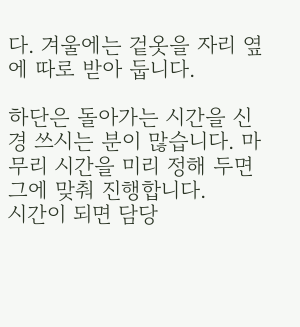다. 겨울에는 겉옷을 자리 옆에 따로 받아 둡니다.

하단은 돌아가는 시간을 신경 쓰시는 분이 많습니다. 마무리 시간을 미리 정해 두면 그에 맞춰 진행합니다.
시간이 되면 담당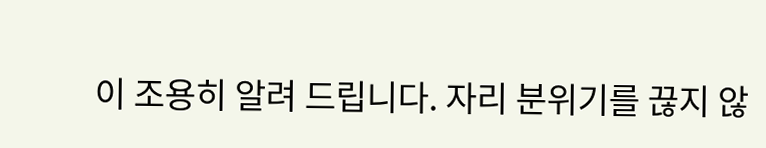이 조용히 알려 드립니다. 자리 분위기를 끊지 않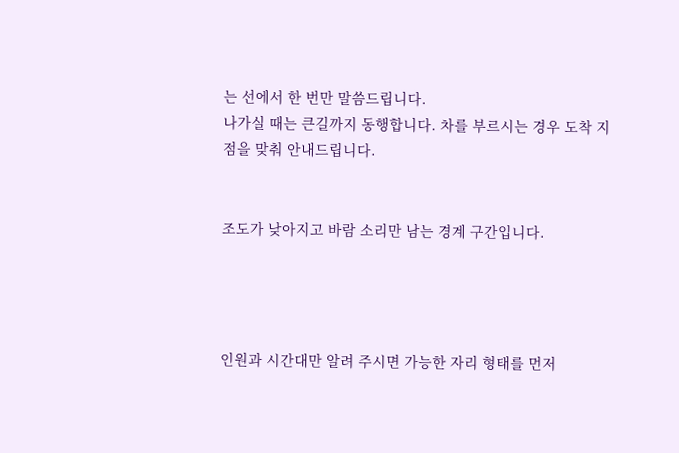는 선에서 한 번만 말씀드립니다.
나가실 때는 큰길까지 동행합니다. 차를 부르시는 경우 도착 지점을 맞춰 안내드립니다.


조도가 낮아지고 바람 소리만 남는 경계 구간입니다.




인원과 시간대만 알려 주시면 가능한 자리 형태를 먼저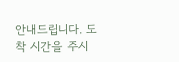안내드립니다. 도착 시간을 주시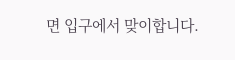면 입구에서 맞이합니다.